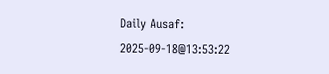Daily Ausaf:
2025-09-18@13:53:22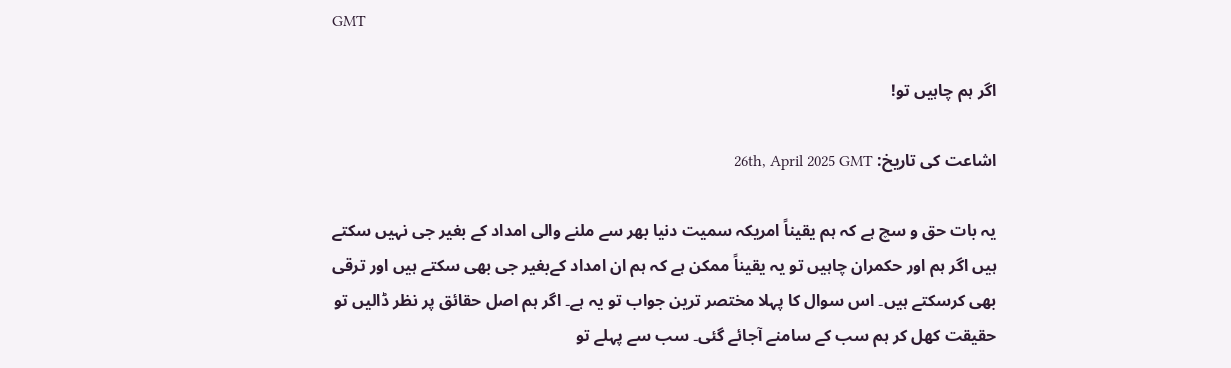GMT

اگر ہم چاہیں تو!

اشاعت کی تاریخ: 26th, April 2025 GMT

یہ بات حق و سچ ہے کہ ہم یقیناً امریکہ سمیت دنیا بھر سے ملنے والی امداد کے بغیر جی نہیں سکتے ہیں اگر ہم اور حکمران چاہیں تو یہ یقیناً ممکن ہے کہ ہم ان امداد کےبغیر جی بھی سکتے ہیں اور ترقی بھی کرسکتے ہیں۔ اس سوال کا پہلا مختصر ترین جواب تو یہ ہے۔ اگر ہم اصل حقائق پر نظر ڈالیں تو حقیقت کھل کر ہم سب کے سامنے آجائے گئی۔ سب سے پہلے تو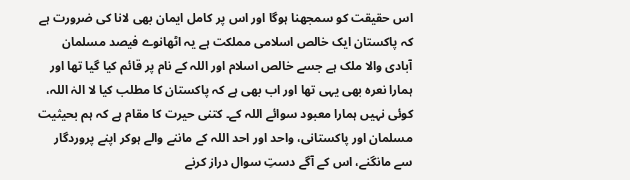اس حقیقت کو سمجھنا ہوگا اور اس پر کامل ایمان بھی لانا کی ضرورت ہے کہ پاکستان ایک خالص اسلامی مملکت ہے یہ اٹھانوے فیصد مسلمان آبادی والا ملک ہے جسے خالص اسلام اور اللہ کے نام پر قائم کیا گیا تھا اور ہمارا نعرہ بھی یہی تھا اور اب بھی ہے کہ پاکستان کا مطلب کیا لا الہٰ اللہ، کوئی نہیں ہمارا معبود سوائے اللہ کے۔ کتنی حیرت کا مقام ہے کہ ہم بحیثیت مسلمان اور پاکستانی، واحد اور احد اللہ کے ماننے والے ہوکر اپنے پروردگار سے مانگنے، اس کے آگے دستِ سوال دراز کرنے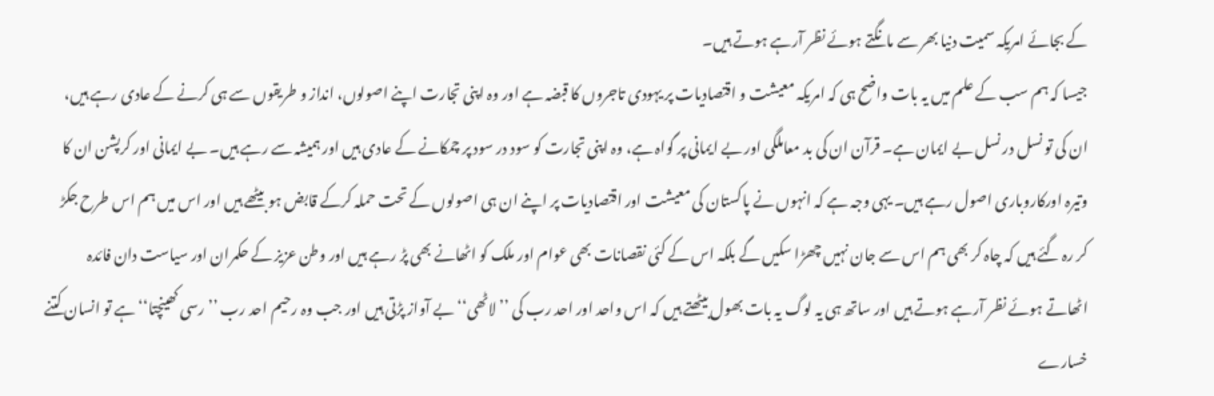کے بجائے امریکہ سمیت دنیا بھر سے مانگتے ہوئے نظر آرہے ہوتے ہیں۔
جیسا کہ ہم سب کے علم میں یہ بات واضح ہی کہ امریکہ معیشت و اقتصادیات پر یہودی تاجروں کا قبضہ ہے اور وہ اپنی تجارت اپنے اصولوں، انداز و طریقوں سے ہی کرنے کے عادی رہے ہیں، ان کی تو نسل در نسل بے ایمان ہے۔ قرآن ان کی بد معاملگی اور بے ایمانی پر گواہ ہے، وہ اپنی تجارت کو سود در سود پر چمکانے کے عادی ہیں اور ہمیشہ سے رہے ہیں۔ بے ایمانی اور کرپشن ان کا وتیرہ اورکاروباری اصول رہے ہیں۔ یہی وجہ ہے کہ انہوں نے پاکستان کی معیشت اور اقتصادیات پر اپنے ان ہی اصولوں کے تحت حملہ کرکے قابض ہو بیٹھے ہیں اور اس میں ہم اس طرح جکڑ کر رہ گئے ہیں کہ چاہ کر بھی ہم اس سے جان نہیں چھڑا سکیں گے بلکہ اس کے کئی نقصانات بھی عوام اور ملک کو اٹھانے بھی پڑ رہے ہیں اور وطن عزیز کے حکمران اور سیاست دان فائدہ اٹھاتے ہوئے نظر آرہے ہوتے ہیں اور ساتھ ہی یہ لوگ یہ بات بھول بیٹھتے ہیں کہ اس واحد اور احد رب کی ’’لاٹھی‘‘ بے آواز پڑتی ہیں اور جب وہ رحیم احد رب ’’رسی کھینچتا‘‘ ہے تو انسان کتنے خسارے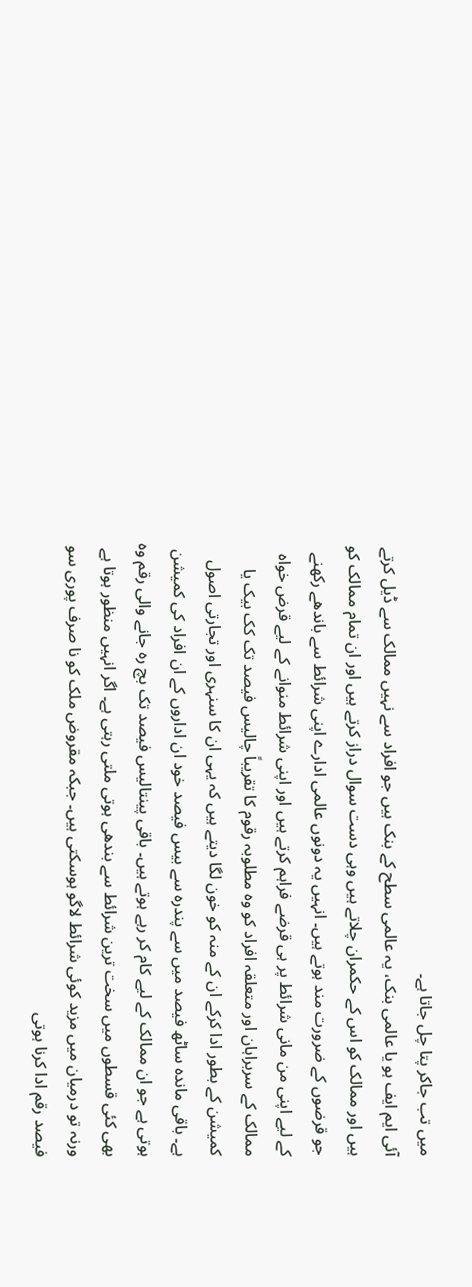میں تب جاکر پتا چل جاتا ہے۔
آئی ایم ایف ہو یا عالمی بنک، یہ عالمی سطح کے بنک ہیں جو افراد سے نہیں ممالک سے ڈیل کرتے ہیں اور ممالک کو اس کے حکمران چلاتے ہیں وہی دست سوال دراز کرتے ہیں اور ان تمام ممالک کو جو قرضوں کے ضرورت مند ہوتے ہیں۔ انہیں یہ دونوں عالمی ادارے اپنی شرائط سے باندھے رکھنے کے لیے اپنی من مانی شرائط پر ہی قرضے فراہم کرتے ہیں اور اپنی شرائط منوانے کے لیے قرض خواہ ممالک کے سربراہان اور متعلقہ افراد کو وہ مطلوبہ رقوم کا تقریباً چالیس فیصد تک کک بیک یا کمیشن کے بطور ادا کرکے ان کے منہ کو خون لگا دیتے ہیں کہ یہی ان کا سنہری اور تجارتی اصول ہے۔ باقی ماندہ ساٹھ فیصد میں سے پندرہ سے بیس فیصد خود ان اداروں کے ان افراد کی کمیشن ہوتی ہے جو ان ممالک کے لیے کام کر رہے ہوتے ہیں۔ باقی پینتالیس فیصد تک بچ رہ جانے والی رقم وہ بھی کئی قسطوں میں سخت ترین شرائط سے بندھی ہوتی ملتی رہتی ہے۔ اگر انہیں منظور ہوتا ہے ورنہ تو درمیان میں مزید کوئی شرائط لاگو ہوسکتی ہیں۔ جبکہ مقروض ملک کو نا صرف پوری سو فیصد رقم ادا کرنا ہوتی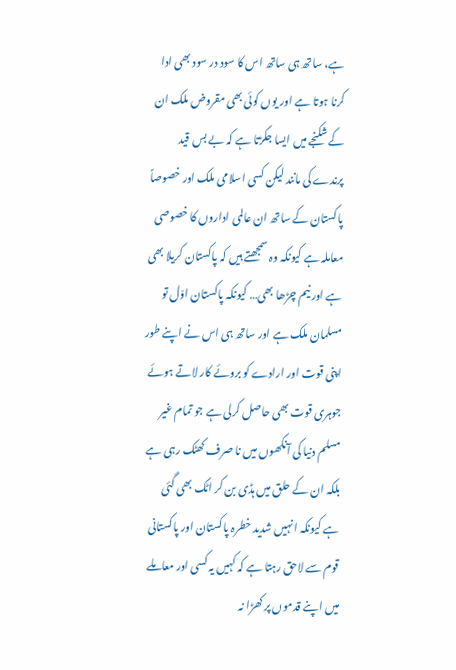ہے، ساتھ ہی ساتھ اس کا سود در سود بھی ادا کرنا ہوتا ہے اور یوں کوئی بھی مقروض ملک ان کے شکنجے میں ایسا جکڑتا ہے کہ بے بس قید پرندے کی مانند لیکن کسی اسلامی ملک اور خصوصاً پاکستان کے ساتھ ان عالمی اداروں کا خصوصی معاملہ ہے کیونکہ وہ سمجھتے ہیں کہ پاکستان کریلا بھی ہے اور نیم چڑھا بھی… کیونکہ پاکستان اوّل تو مسلمان ملک ہے اور ساتھ ہی اس نے اپنے طور اپنی قوت اور ارادے کو بروئے کار لاتے ہوئے جوہری قوت بھی حاصل کرلی ہے جو تمام غیر مسلم دنیا کی آنکھوں میں نا صرف کھٹک رہی ہے بلکہ ان کے حلق میں ہڈی بن کر اٹک بھی گئی ہے کیونکہ انہیں شدید خطرہ پاکستان اور پاکستانی قوم سے لاحق رہتا ہے کہ کہیں یہ کسی اور معاملے میں اپنے قدموں پر کھڑا نہ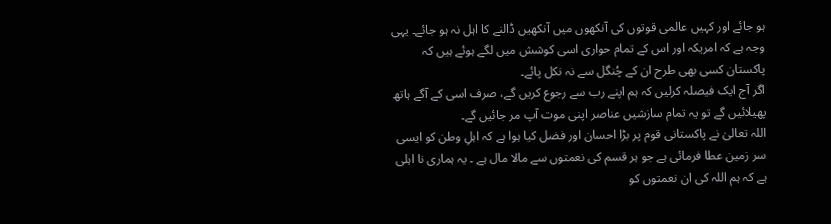ہو جائے اور کہیں عالمی قوتوں کی آنکھوں میں آنکھیں ڈالنے کا اہل نہ ہو جائے۔ یہی وجہ ہے کہ امریکہ اور اس کے تمام حواری اسی کوشش میں لگے ہوئے ہیں کہ پاکستان کسی بھی طرح ان کے چُنگل سے نہ نکل پائے۔
اگر آج ایک فیصلہ کرلیں کہ ہم اپنے رب سے رجوع کریں گے، صرف اسی کے آگے ہاتھ پھیلائیں گے تو یہ تمام سازشیں عناصر اپنی موت آپ مر جائیں گے۔
اللہ تعالیٰ نے پاکستانی قوم پر بڑا احسان اور فضل کیا ہوا ہے کہ اہلِ وطن کو ایسی سر زمین عطا فرمائی ہے جو ہر قسم کی نعمتوں سے مالا مال ہے ۔ یہ ہماری نا اہلی ہے کہ ہم اللہ کی ان نعمتوں کو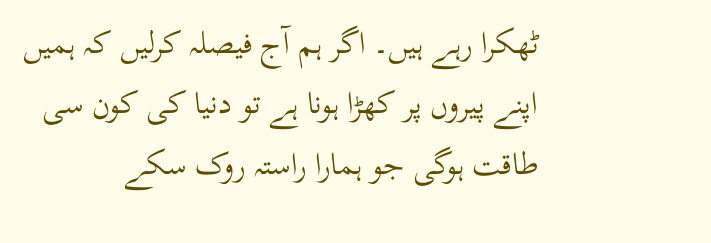ٹھکرا رہے ہیں۔ اگر ہم آج فیصلہ کرلیں کہ ہمیں اپنے پیروں پر کھڑا ہونا ہے تو دنیا کی کون سی طاقت ہوگی جو ہمارا راستہ روک سکے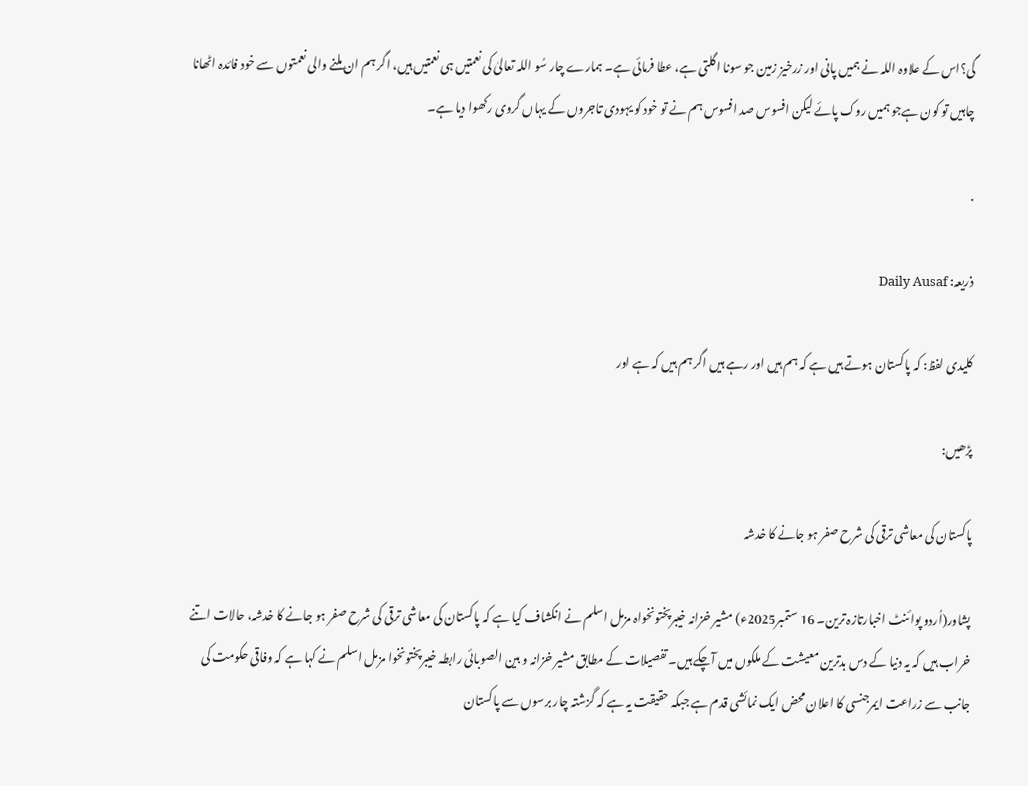گی؟اس کے علاوہ اللہ نے ہمیں پانی اور زرخیز زمین جو سونا اگلتی ہے، عطا فرمائی ہے۔ ہمارے چار سُو اللہ تعالیٰ کی نعمتیں ہی نعمتیں ہیں، اگر ہم ان ملنے والی نعمتوں سے خود فائدہ اٹھانا چاہیں تو کون ہےجو ہمیں روک پائے لیکن افسوس صد افسوس ہم نے تو خود کو یہودی تاجروں کے یہاں گروی رکھوا دیا ہے۔

.

ذریعہ: Daily Ausaf

کلیدی لفظ: کہ پاکستان ہوتے ہیں ہے کہ ہم ہیں اور رہے ہیں اگر ہم ہیں کہ ہے اور

پڑھیں:

پاکستان کی معاشی ترقی کی شرح صفر ہو جانے کا خدشہ

پشاور(اُردو پوائنٹ اخبارتازہ ترین۔ 16 ستمبر2025ء) مشیر خزانہ خیبرپختونخواہ مزمل اسلم نے انکشاف کیا ہے کہ پاکستان کی معاشی ترقی کی شرح صفر ہو جانے کا خدشہ، حالات اتنے خراب ہیں کہ یہ دنیا کے دس بدترین معیشت کے ملکوں میں آچکے ہیں۔ تفصیلات کے مطابق مشیر خزانہ و بین الصوبائی رابطہ خیبرپختونخوا مزمل اسلم نے کہا ہے کہ وفاقی حکومت کی جانب سے زراعت ایمرجنسی کا اعلان محض ایک نمائشی قدم ہے جبکہ حقیقت یہ ہے کہ گزشتہ چار برسوں سے پاکستان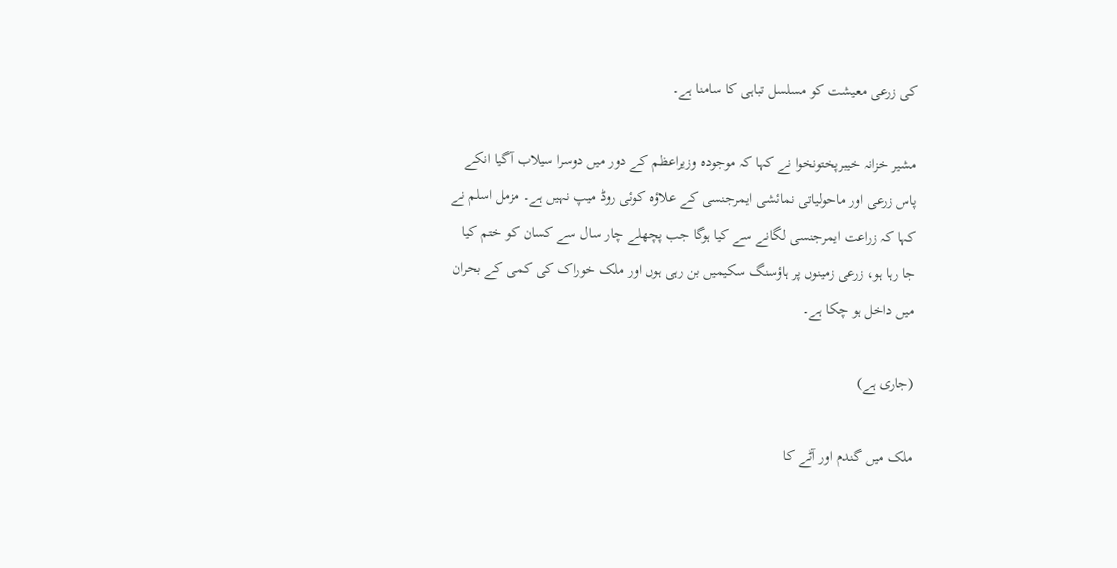کی زرعی معیشت کو مسلسل تباہی کا سامنا ہے۔

مشیر خزانہ خیبرپختونخوا نے کہا کہ موجودہ وزیراعظم کے دور میں دوسرا سیلاب آگیا انکے پاس زرعی اور ماحولیاتی نمائشی ایمرجنسی کے علاؤہ کوئی روڈ میپ نہیں ہے۔ مزمل اسلم نے کہا کہ زراعت ایمرجنسی لگانے سے کیا ہوگا جب پچھلے چار سال سے کسان کو ختم کیا جا رہا ہو، زرعی زمینوں پر ہاؤسنگ سکیمیں بن رہی ہوں اور ملک خوراک کی کمی کے بحران میں داخل ہو چکا ہے۔

(جاری ہے)

ملک میں گندم اور آٹے کا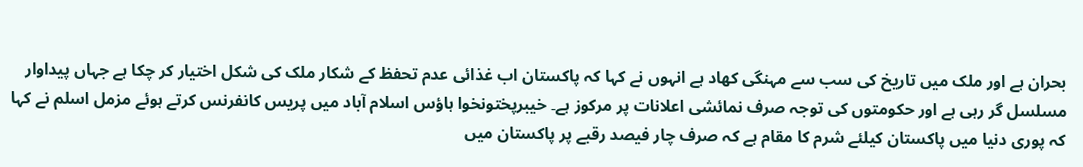بحران ہے اور ملک میں تاریخ کی سب سے مہنگی کھاد ہے انہوں نے کہا کہ پاکستان اب غذائی عدم تحفظ کے شکار ملک کی شکل اختیار کر چکا ہے جہاں پیداوار مسلسل گر رہی ہے اور حکومتوں کی توجہ صرف نمائشی اعلانات پر مرکوز ہے۔ خیبرپختونخوا ہاؤس اسلام آباد میں پریس کانفرنس کرتے ہوئے مزمل اسلم نے کہا کہ پوری دنیا میں پاکستان کیلئے شرم کا مقام ہے کہ صرف چار فیصد رقبے پر پاکستان میں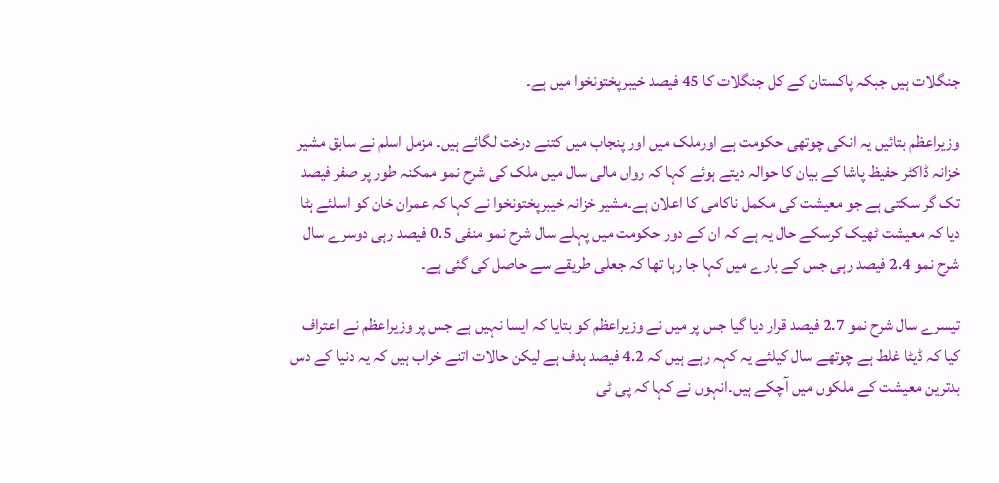جنگلات ہیں جبکہ پاکستان کے کل جنگلات کا 45 فیصد خیبرپختونخوا میں ہے۔

وزیراعظم بتائیں یہ انکی چوتھی حکومت ہے اورملک میں اور پنجاب میں کتنے درخت لگائے ہیں۔ مزمل اسلم نے سابق مشیر خزانہ ڈاکٹر حفیظ پاشا کے بیان کا حوالہ دیتے ہوئے کہا کہ رواں مالی سال میں ملک کی شرح نمو ممکنہ طور پر صفر فیصد تک گر سکتی ہے جو معیشت کی مکمل ناکامی کا اعلان ہے۔مشیر خزانہ خیبرپختونخوا نے کہا کہ عمران خان کو اسلئے ہٹا دیا کہ معیشت ٹھیک کرسکے حال یہ ہے کہ ان کے دور حکومت میں پہلے سال شرح نمو منفی 0.5 فیصد رہی دوسرے سال شرح نمو 2.4 فیصد رہی جس کے بارے میں کہا جا رہا تھا کہ جعلی طریقے سے حاصل کی گئی ہے۔

تیسرے سال شرح نمو 2.7 فیصد قرار دیا گیا جس پر میں نے وزیراعظم کو بتایا کہ ایسا نہیں ہے جس پر وزیراعظم نے اعتراف کیا کہ ڈیٹا غلط ہے چوتھے سال کیلئے یہ کہہ رہے ہیں کہ 4.2 فیصد ہدف ہے لیکن حالات اتنے خراب ہیں کہ یہ دنیا کے دس بدترین معیشت کے ملکوں میں آچکے ہیں۔انہوں نے کہا کہ پی ٹی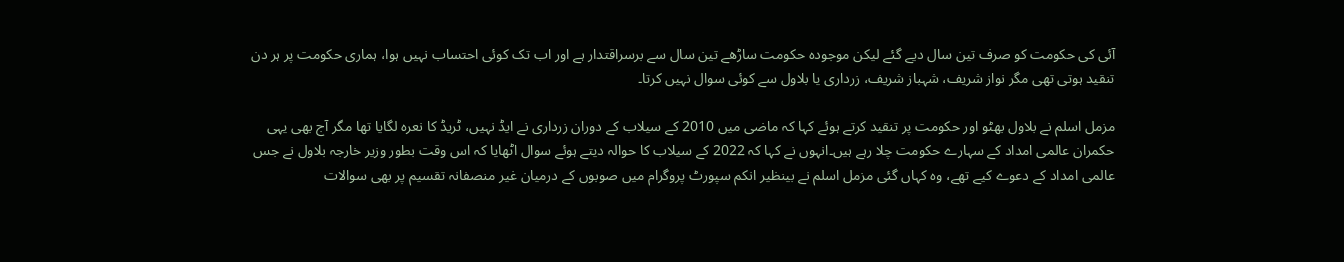آئی کی حکومت کو صرف تین سال دیے گئے لیکن موجودہ حکومت ساڑھے تین سال سے برسراقتدار ہے اور اب تک کوئی احتساب نہیں ہوا، ہماری حکومت پر ہر دن تنقید ہوتی تھی مگر نواز شریف، شہباز شریف، زرداری یا بلاول سے کوئی سوال نہیں کرتا۔

مزمل اسلم نے بلاول بھٹو اور حکومت پر تنقید کرتے ہوئے کہا کہ ماضی میں 2010 کے سیلاب کے دوران زرداری نے ایڈ نہیں، ٹریڈ کا نعرہ لگایا تھا مگر آج بھی یہی حکمران عالمی امداد کے سہارے حکومت چلا رہے ہیں۔انہوں نے کہا کہ 2022 کے سیلاب کا حوالہ دیتے ہوئے سوال اٹھایا کہ اس وقت بطور وزیر خارجہ بلاول نے جس عالمی امداد کے دعوے کیے تھے، وہ کہاں گئی مزمل اسلم نے بینظیر انکم سپورٹ پروگرام میں صوبوں کے درمیان غیر منصفانہ تقسیم پر بھی سوالات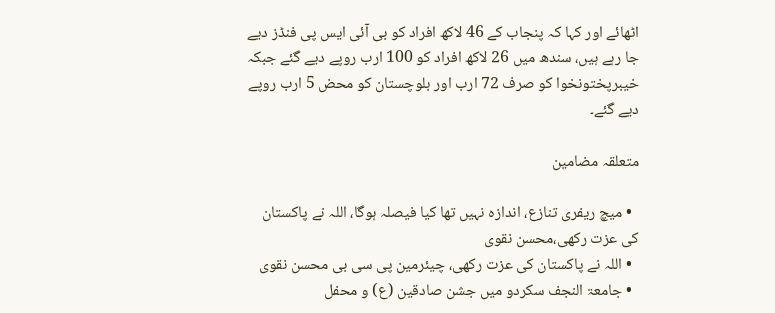اٹھائے اور کہا کہ پنجاب کے 46 لاکھ افراد کو بی آئی ایس پی فنڈز دیے جا رہے ہیں، سندھ میں 26 لاکھ افراد کو 100 ارب روپے دیے گئے جبکہ خیبرپختونخوا کو صرف 72 ارب اور بلوچستان کو محض 5 ارب روپے دیے گئے۔

متعلقہ مضامین

  • میچ ریفری تنازع، اندازہ نہیں تھا کیا فیصلہ ہوگا، اللہ نے پاکستان کی عزت رکھی،محسن نقوی
  • اللہ نے پاکستان کی عزت رکھی، چیئرمین پی سی بی محسن نقوی
  • جامعۃ النجف سکردو میں جشن صادقین (ع) و محفل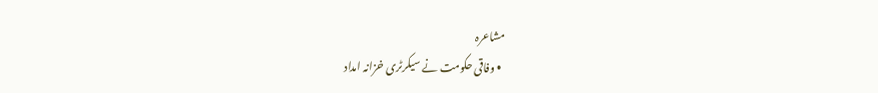مشاعرہ
  • وفاقی حکومت نے سیکرٹری خزانہ امداد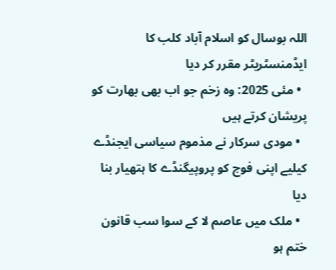اللہ بوسال کو اسلام آباد کلب کا ایڈمنسٹریٹر مقرر کر دیا
  • مئی 2025: وہ زخم جو اب بھی بھارت کو پریشان کرتے ہیں
  • مودی سرکار نے مذموم سیاسی ایجنڈے کیلیے اپنی فوج کو پروپیگنڈے کا ہتھیار بنا دیا
  • ملک میں عاصم لا کے سوا سب قانون ختم ہو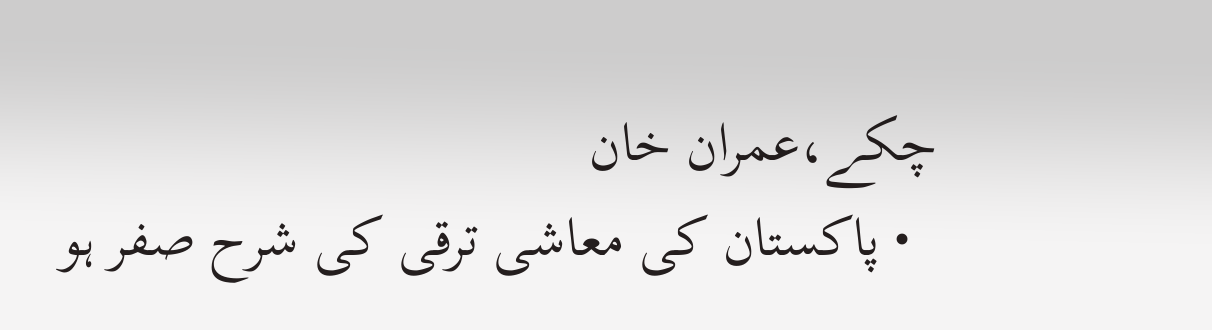چکے،عمران خان
  • پاکستان کی معاشی ترقی کی شرح صفر ہو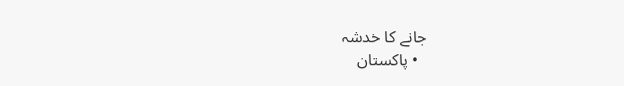جانے کا خدشہ
  • پاکستان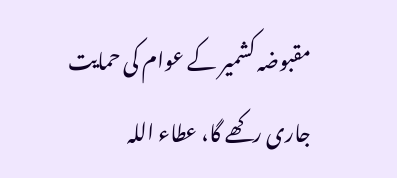مقبوضہ کشمیر کے عوام کی حمایت جاری رکھے گا، عطاء اللہ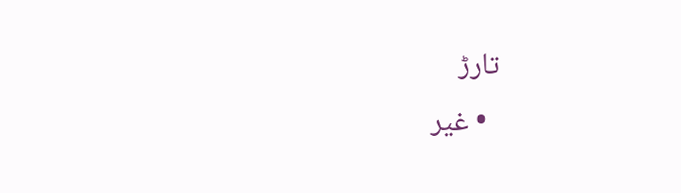تارڑ
  • غیر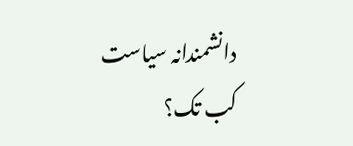دانشمندانہ سیاست کب تک؟